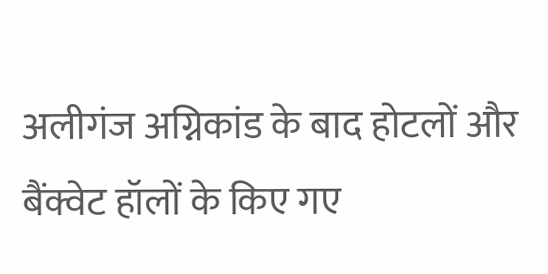अलीगंज अग्निकांड के बाद होटलों और बैंक्वेट हॉलों के किए गए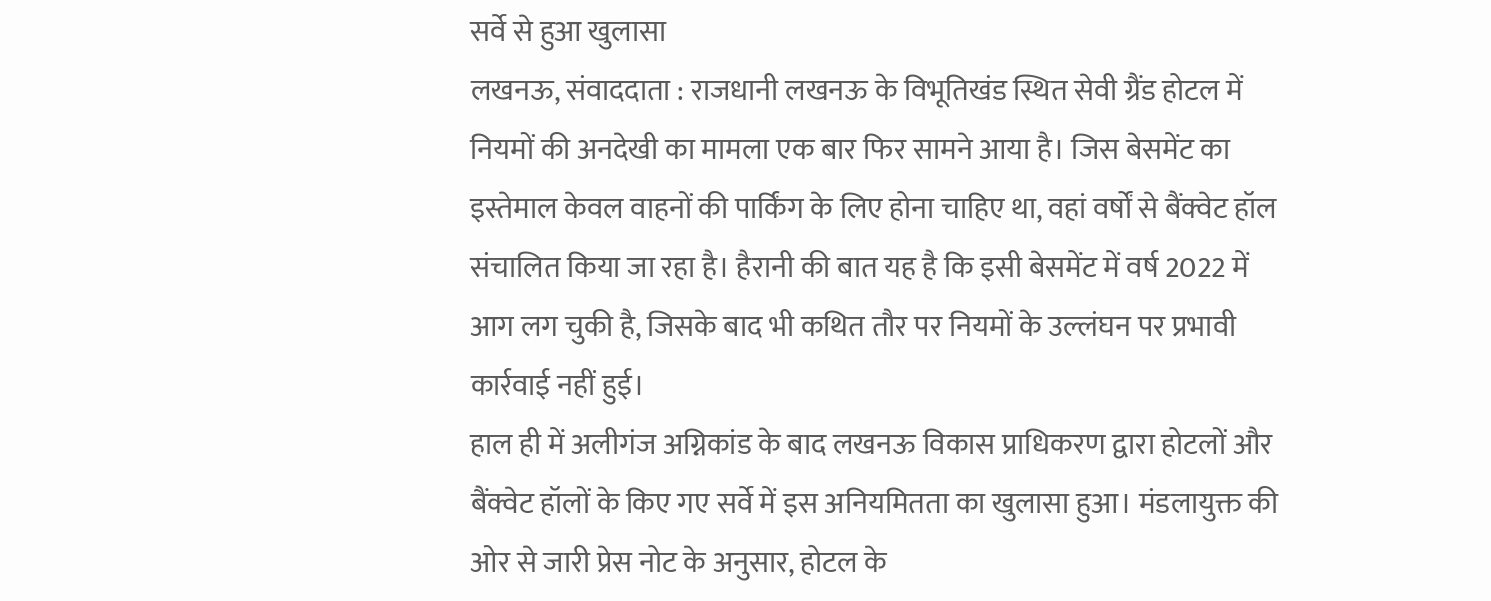सर्वे से हुआ खुलासा
लखनऊ, संवाददाता : राजधानी लखनऊ के विभूतिखंड स्थित सेवी ग्रैंड होटल में नियमों की अनदेखी का मामला एक बार फिर सामने आया है। जिस बेसमेंट का इस्तेमाल केवल वाहनों की पार्किंग के लिए होना चाहिए था, वहां वर्षों से बैंक्वेट हॉल संचालित किया जा रहा है। हैरानी की बात यह है कि इसी बेसमेंट में वर्ष 2022 में आग लग चुकी है, जिसके बाद भी कथित तौर पर नियमों के उल्लंघन पर प्रभावी कार्रवाई नहीं हुई।
हाल ही में अलीगंज अग्निकांड के बाद लखनऊ विकास प्राधिकरण द्वारा होटलों और बैंक्वेट हॉलों के किए गए सर्वे में इस अनियमितता का खुलासा हुआ। मंडलायुक्त की ओर से जारी प्रेस नोट के अनुसार, होटल के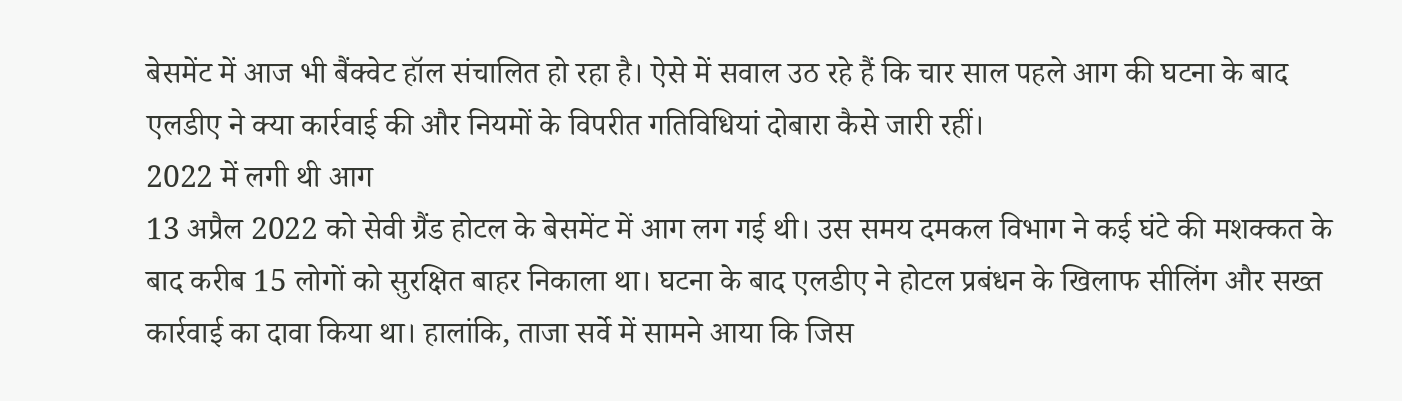बेसमेंट में आज भी बैंक्वेट हॉल संचालित हो रहा है। ऐसे में सवाल उठ रहे हैं कि चार साल पहले आग की घटना के बाद एलडीए ने क्या कार्रवाई की और नियमों के विपरीत गतिविधियां दोबारा कैसे जारी रहीं।
2022 में लगी थी आग
13 अप्रैल 2022 को सेवी ग्रैंड होटल के बेसमेंट में आग लग गई थी। उस समय दमकल विभाग ने कई घंटे की मशक्कत के बाद करीब 15 लोगों को सुरक्षित बाहर निकाला था। घटना के बाद एलडीए ने होटल प्रबंधन के खिलाफ सीलिंग और सख्त कार्रवाई का दावा किया था। हालांकि, ताजा सर्वे में सामने आया कि जिस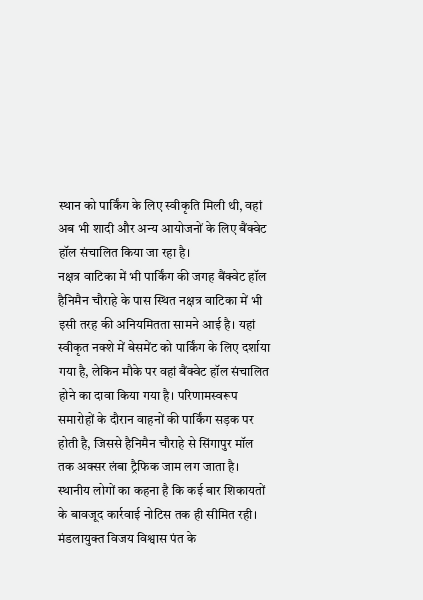स्थान को पार्किंग के लिए स्वीकृति मिली थी, वहां अब भी शादी और अन्य आयोजनों के लिए बैंक्वेट हॉल संचालित किया जा रहा है।
नक्षत्र वाटिका में भी पार्किंग की जगह बैंक्वेट हॉल
हैनिमैन चौराहे के पास स्थित नक्षत्र वाटिका में भी इसी तरह की अनियमितता सामने आई है। यहां स्वीकृत नक्शे में बेसमेंट को पार्किंग के लिए दर्शाया गया है, लेकिन मौके पर वहां बैंक्वेट हॉल संचालित होने का दावा किया गया है। परिणामस्वरूप समारोहों के दौरान वाहनों की पार्किंग सड़क पर होती है, जिससे हैनिमैन चौराहे से सिंगापुर मॉल तक अक्सर लंबा ट्रैफिक जाम लग जाता है। स्थानीय लोगों का कहना है कि कई बार शिकायतों के बावजूद कार्रवाई नोटिस तक ही सीमित रही।
मंडलायुक्त विजय विश्वास पंत के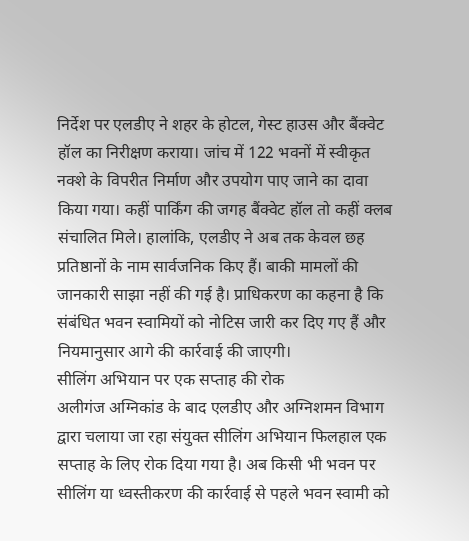निर्देश पर एलडीए ने शहर के होटल, गेस्ट हाउस और बैंक्वेट हॉल का निरीक्षण कराया। जांच में 122 भवनों में स्वीकृत नक्शे के विपरीत निर्माण और उपयोग पाए जाने का दावा किया गया। कहीं पार्किंग की जगह बैंक्वेट हॉल तो कहीं क्लब संचालित मिले। हालांकि, एलडीए ने अब तक केवल छह प्रतिष्ठानों के नाम सार्वजनिक किए हैं। बाकी मामलों की जानकारी साझा नहीं की गई है। प्राधिकरण का कहना है कि संबंधित भवन स्वामियों को नोटिस जारी कर दिए गए हैं और नियमानुसार आगे की कार्रवाई की जाएगी।
सीलिंग अभियान पर एक सप्ताह की रोक
अलीगंज अग्निकांड के बाद एलडीए और अग्निशमन विभाग द्वारा चलाया जा रहा संयुक्त सीलिंग अभियान फिलहाल एक सप्ताह के लिए रोक दिया गया है। अब किसी भी भवन पर सीलिंग या ध्वस्तीकरण की कार्रवाई से पहले भवन स्वामी को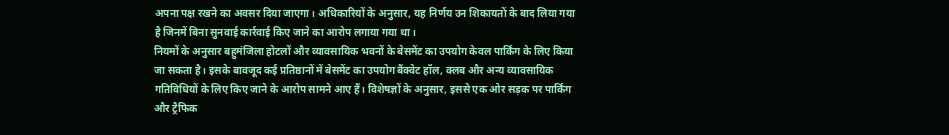अपना पक्ष रखने का अवसर दिया जाएगा। अधिकारियों के अनुसार, यह निर्णय उन शिकायतों के बाद लिया गया है जिनमें बिना सुनवाई कार्रवाई किए जाने का आरोप लगाया गया था।
नियमों के अनुसार बहुमंजिला होटलों और व्यावसायिक भवनों के बेसमेंट का उपयोग केवल पार्किंग के लिए किया जा सकता है। इसके बावजूद कई प्रतिष्ठानों में बेसमेंट का उपयोग बैंक्वेट हॉल, क्लब और अन्य व्यावसायिक गतिविधियों के लिए किए जाने के आरोप सामने आए हैं। विशेषज्ञों के अनुसार, इससे एक ओर सड़क पर पार्किंग और ट्रैफिक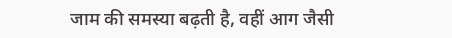जाम की समस्या बढ़ती है, वहीं आग जैसी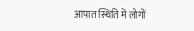आपात स्थिति में लोगों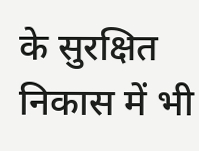के सुरक्षित निकास में भी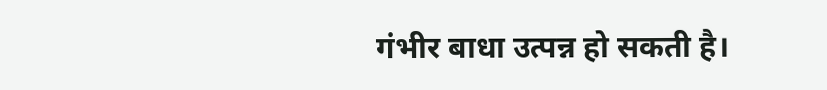गंभीर बाधा उत्पन्न हो सकती है।